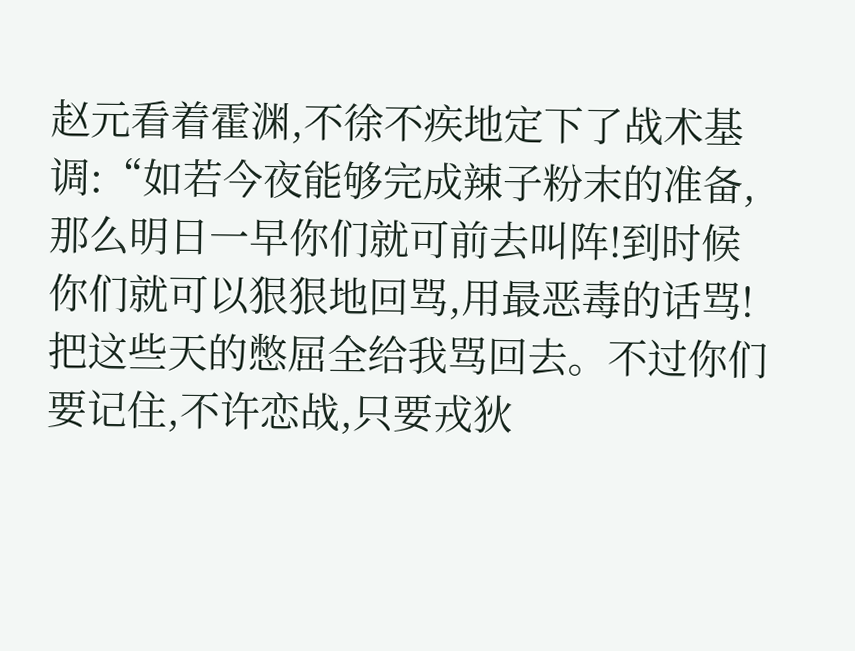赵元看着霍渊,不徐不疾地定下了战术基调:“如若今夜能够完成辣子粉末的准备,那么明日一早你们就可前去叫阵!到时候你们就可以狠狠地回骂,用最恶毒的话骂!把这些天的憋屈全给我骂回去。不过你们要记住,不许恋战,只要戎狄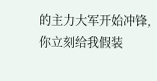的主力大军开始冲锋,你立刻给我假装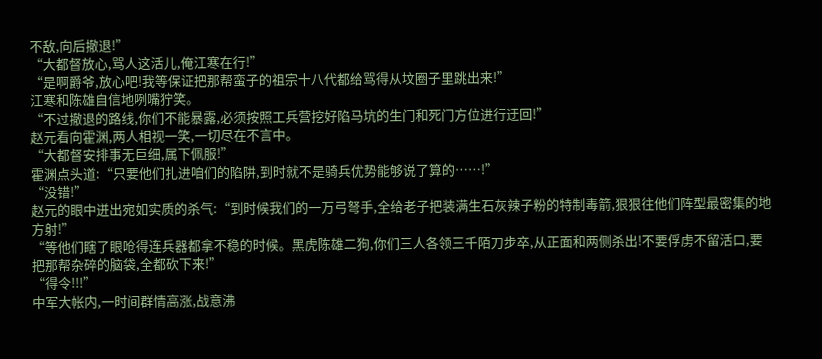不敌,向后撤退!”
“大都督放心,骂人这活儿,俺江寒在行!”
“是啊爵爷,放心吧!我等保证把那帮蛮子的祖宗十八代都给骂得从坟圈子里跳出来!”
江寒和陈雄自信地咧嘴狞笑。
“不过撤退的路线,你们不能暴露,必须按照工兵营挖好陷马坑的生门和死门方位进行迂回!”
赵元看向霍渊,两人相视一笑,一切尽在不言中。
“大都督安排事无巨细,属下佩服!”
霍渊点头道:“只要他们扎进咱们的陷阱,到时就不是骑兵优势能够说了算的……!”
“没错!”
赵元的眼中迸出宛如实质的杀气:“到时候我们的一万弓弩手,全给老子把装满生石灰辣子粉的特制毒箭,狠狠往他们阵型最密集的地方射!”
“等他们瞎了眼呛得连兵器都拿不稳的时候。黑虎陈雄二狗,你们三人各领三千陌刀步卒,从正面和两侧杀出!不要俘虏不留活口,要把那帮杂碎的脑袋,全都砍下来!”
“得令!!!”
中军大帐内,一时间群情高涨,战意沸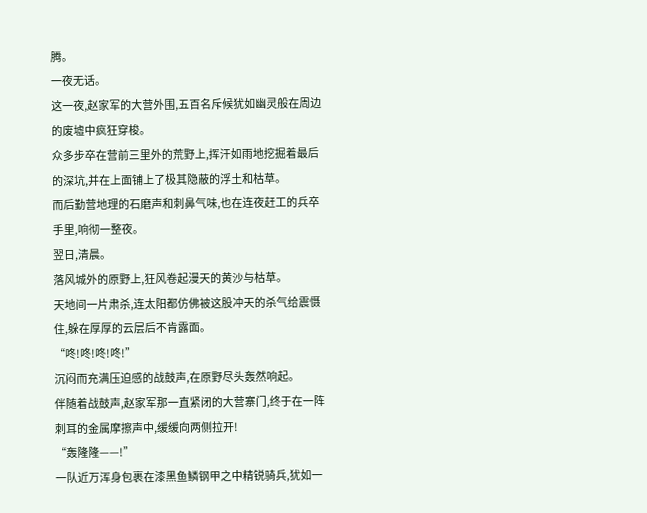腾。
一夜无话。
这一夜,赵家军的大营外围,五百名斥候犹如幽灵般在周边的废墟中疯狂穿梭。
众多步卒在营前三里外的荒野上,挥汗如雨地挖掘着最后的深坑,并在上面铺上了极其隐蔽的浮土和枯草。
而后勤营地理的石磨声和刺鼻气味,也在连夜赶工的兵卒手里,响彻一整夜。
翌日,清晨。
落风城外的原野上,狂风卷起漫天的黄沙与枯草。
天地间一片肃杀,连太阳都仿佛被这股冲天的杀气给震慑住,躲在厚厚的云层后不肯露面。
“咚!咚!咚!咚!”
沉闷而充满压迫感的战鼓声,在原野尽头轰然响起。
伴随着战鼓声,赵家军那一直紧闭的大营寨门,终于在一阵刺耳的金属摩擦声中,缓缓向两侧拉开!
“轰隆隆——!”
一队近万浑身包裹在漆黑鱼鳞钢甲之中精锐骑兵,犹如一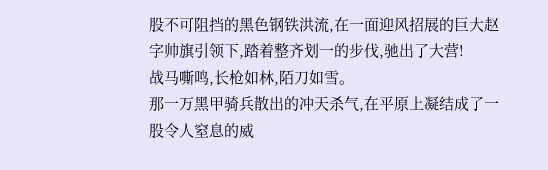股不可阻挡的黑色钢铁洪流,在一面迎风招展的巨大赵字帅旗引领下,踏着整齐划一的步伐,驰出了大营!
战马嘶鸣,长枪如林,陌刀如雪。
那一万黑甲骑兵散出的冲天杀气,在平原上凝结成了一股令人窒息的威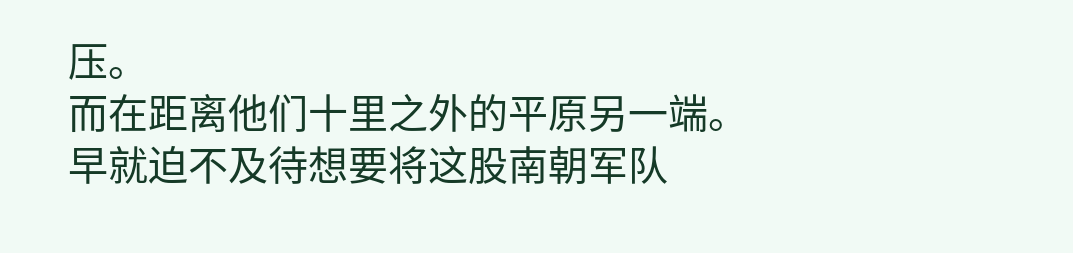压。
而在距离他们十里之外的平原另一端。
早就迫不及待想要将这股南朝军队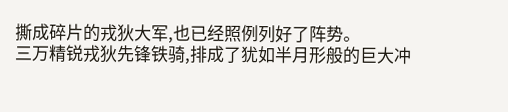撕成碎片的戎狄大军,也已经照例列好了阵势。
三万精锐戎狄先锋铁骑,排成了犹如半月形般的巨大冲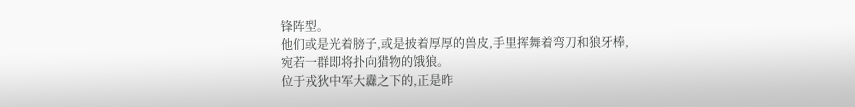锋阵型。
他们或是光着膀子,或是披着厚厚的兽皮,手里挥舞着弯刀和狼牙棒,宛若一群即将扑向猎物的饿狼。
位于戎狄中军大纛之下的,正是昨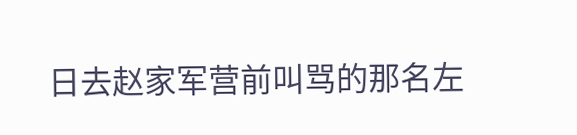日去赵家军营前叫骂的那名左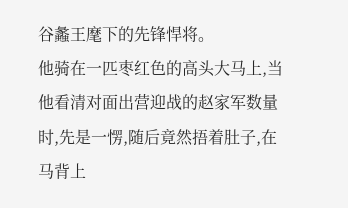谷蠡王麾下的先锋悍将。
他骑在一匹枣红色的高头大马上,当他看清对面出营迎战的赵家军数量时,先是一愣,随后竟然捂着肚子,在马背上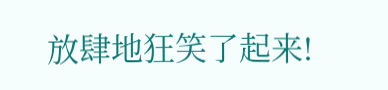放肆地狂笑了起来!